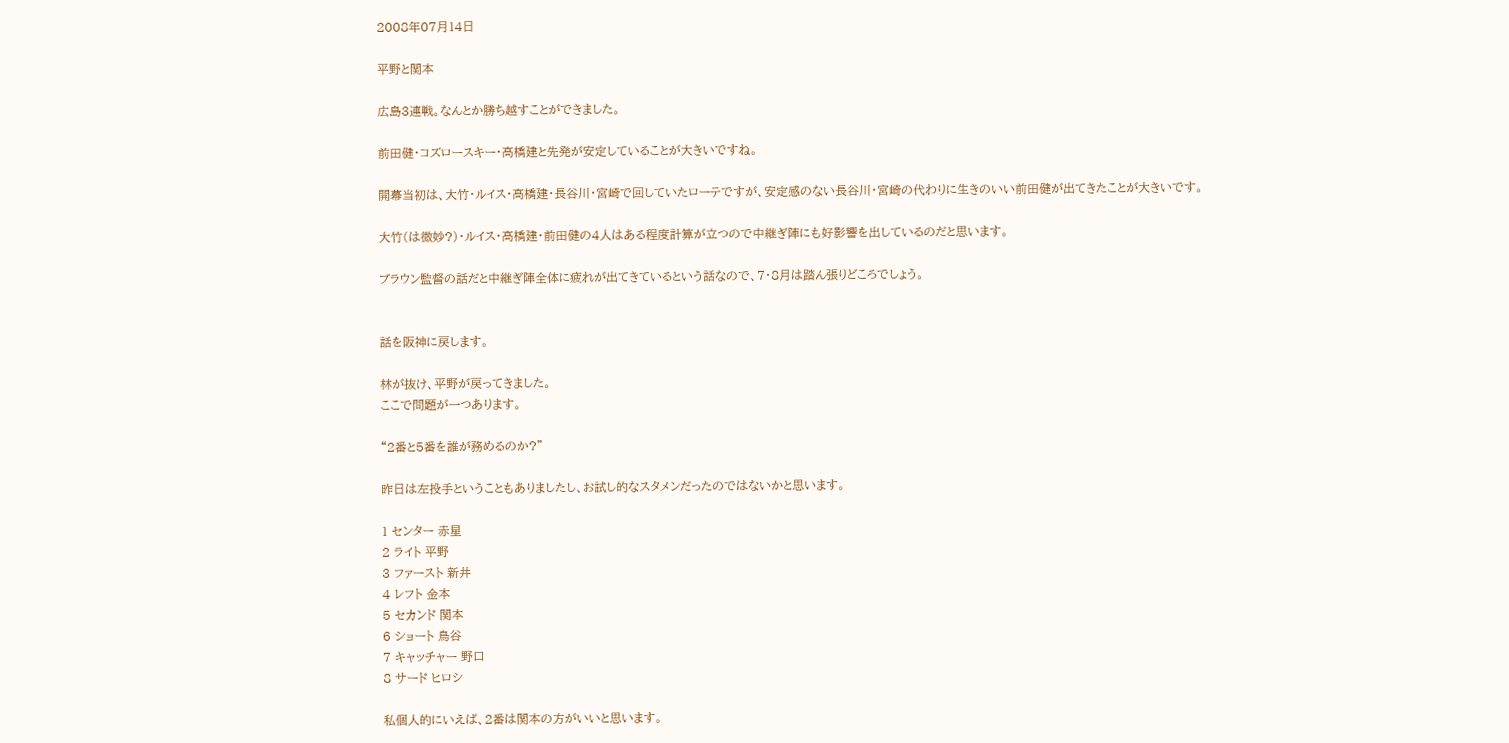2008年07月14日

平野と関本

広島3連戦。なんとか勝ち越すことができました。

前田健・コズロースキー・高橋建と先発が安定していることが大きいですね。

開幕当初は、大竹・ルイス・高橋建・長谷川・宮崎で回していたローテですが、安定感のない長谷川・宮崎の代わりに生きのいい前田健が出てきたことが大きいです。

大竹(は微妙?)・ルイス・高橋建・前田健の4人はある程度計算が立つので中継ぎ陣にも好影響を出しているのだと思います。

ブラウン監督の話だと中継ぎ陣全体に疲れが出てきているという話なので、7・8月は踏ん張りどころでしょう。


話を阪神に戻します。

林が抜け、平野が戻ってきました。
ここで問題が一つあります。

“2番と5番を誰が務めるのか?”

昨日は左投手ということもありましたし、お試し的なスタメンだったのではないかと思います。

1 センター 赤星
2 ライト 平野
3 ファースト 新井
4 レフト 金本
5 セカンド 関本
6 ショート 鳥谷
7 キャッチャー 野口
8 サード ヒロシ

私個人的にいえば、2番は関本の方がいいと思います。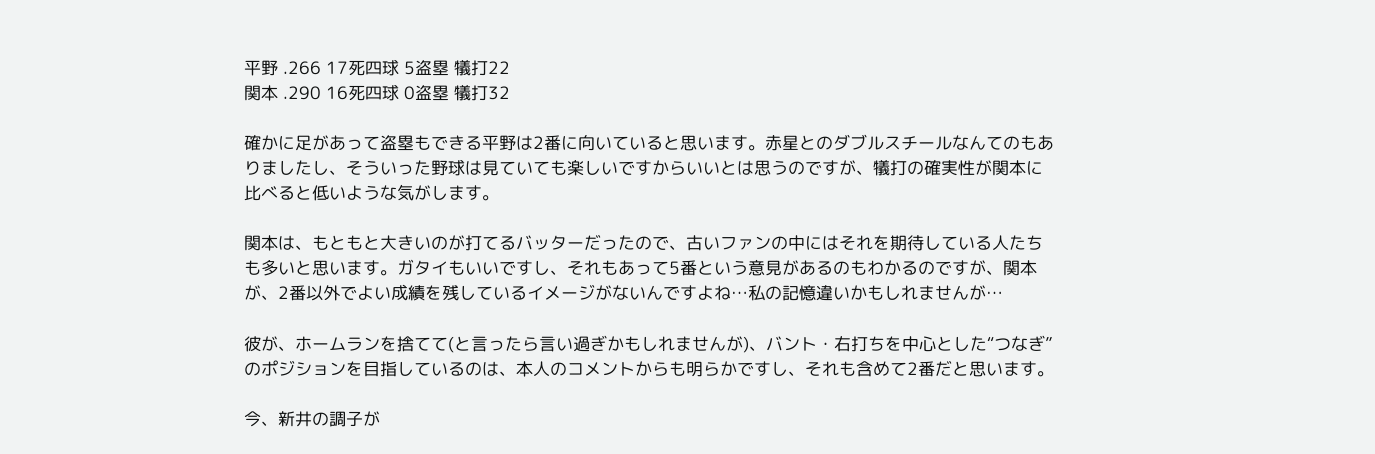平野 .266 17死四球 5盗塁 犠打22
関本 .290 16死四球 0盗塁 犠打32

確かに足があって盗塁もできる平野は2番に向いていると思います。赤星とのダブルスチールなんてのもありましたし、そういった野球は見ていても楽しいですからいいとは思うのですが、犠打の確実性が関本に比べると低いような気がします。

関本は、もともと大きいのが打てるバッターだったので、古いファンの中にはそれを期待している人たちも多いと思います。ガタイもいいですし、それもあって5番という意見があるのもわかるのですが、関本が、2番以外でよい成績を残しているイメージがないんですよね…私の記憶違いかもしれませんが…

彼が、ホームランを捨てて(と言ったら言い過ぎかもしれませんが)、バント・右打ちを中心とした“つなぎ”のポジションを目指しているのは、本人のコメントからも明らかですし、それも含めて2番だと思います。

今、新井の調子が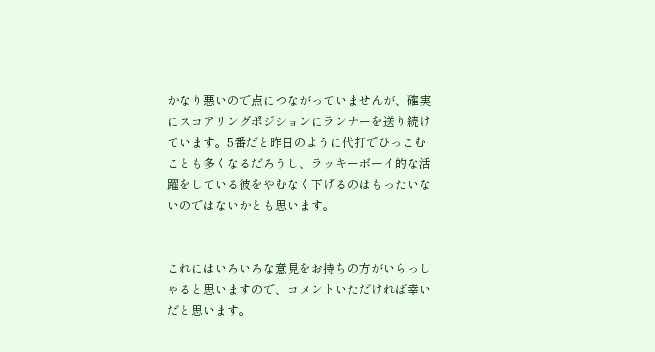かなり悪いので点につながっていませんが、確実にスコアリングポジションにランナーを送り続けています。5番だと昨日のように代打でひっこむことも多くなるだろうし、ラッキーボーイ的な活躍をしている彼をやむなく下げるのはもったいないのではないかとも思います。


これにはいろいろな意見をお持ちの方がいらっしゃると思いますので、コメントいただければ幸いだと思います。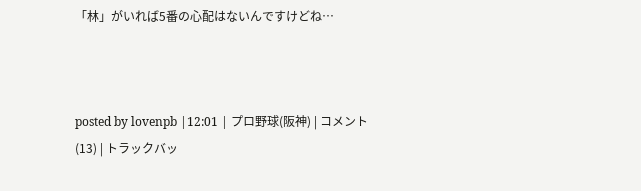「林」がいれば5番の心配はないんですけどね…



posted by lovenpb |12:01 | プロ野球(阪神) | コメント(13) | トラックバッ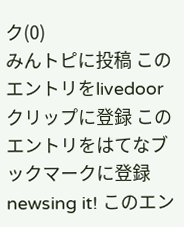ク(0)
みんトピに投稿 このエントリをlivedoorクリップに登録 このエントリをはてなブックマークに登録 newsing it! このエン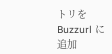トリを Buzzurl に追加